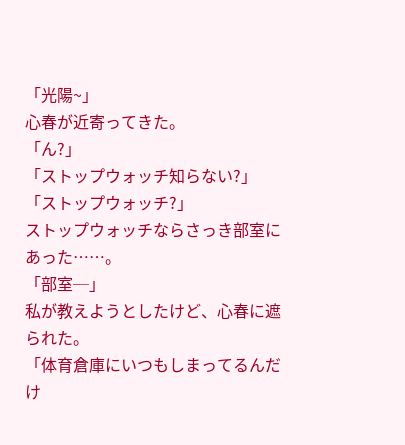「光陽~」
心春が近寄ってきた。
「ん?」
「ストップウォッチ知らない?」
「ストップウォッチ?」
ストップウォッチならさっき部室にあった……。
「部室─」
私が教えようとしたけど、心春に遮られた。
「体育倉庫にいつもしまってるんだけ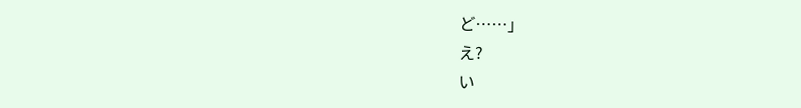ど……」
え?
い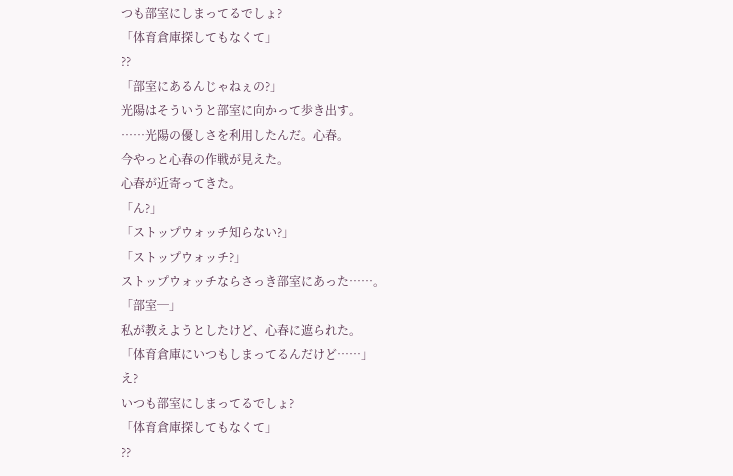つも部室にしまってるでしょ?
「体育倉庫探してもなくて」
??
「部室にあるんじゃねぇの?」
光陽はそういうと部室に向かって歩き出す。
……光陽の優しさを利用したんだ。心春。
今やっと心春の作戦が見えた。
心春が近寄ってきた。
「ん?」
「ストップウォッチ知らない?」
「ストップウォッチ?」
ストップウォッチならさっき部室にあった……。
「部室─」
私が教えようとしたけど、心春に遮られた。
「体育倉庫にいつもしまってるんだけど……」
え?
いつも部室にしまってるでしょ?
「体育倉庫探してもなくて」
??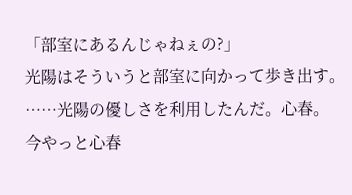「部室にあるんじゃねぇの?」
光陽はそういうと部室に向かって歩き出す。
……光陽の優しさを利用したんだ。心春。
今やっと心春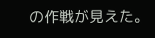の作戦が見えた。